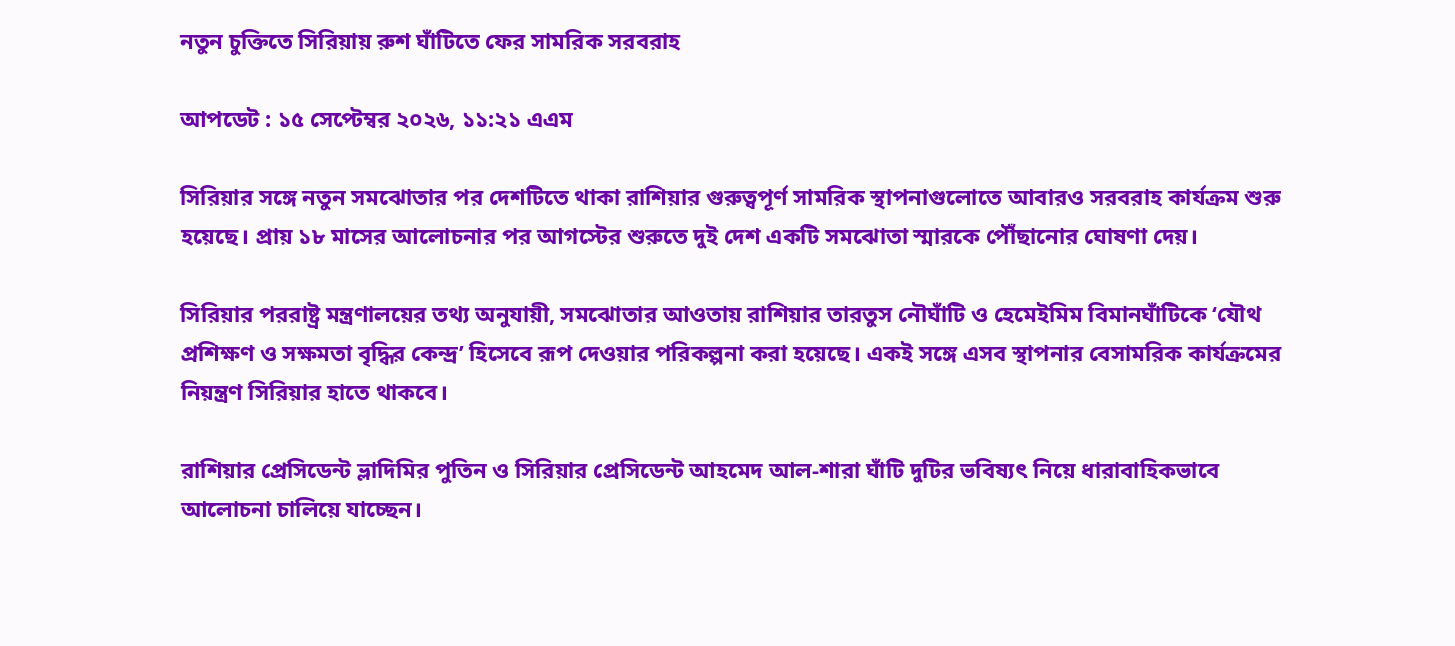নতুন চুক্তিতে সিরিয়ায় রুশ ঘাঁটিতে ফের সামরিক সরবরাহ

আপডেট : ১৫ সেপ্টেম্বর ২০২৬, ১১:২১ এএম

সিরিয়ার সঙ্গে নতুন সমঝোতার পর দেশটিতে থাকা রাশিয়ার গুরুত্বপূর্ণ সামরিক স্থাপনাগুলোতে আবারও সরবরাহ কার্যক্রম শুরু হয়েছে। প্রায় ১৮ মাসের আলোচনার পর আগস্টের শুরুতে দুই দেশ একটি সমঝোতা স্মারকে পৌঁছানোর ঘোষণা দেয়।

সিরিয়ার পররাষ্ট্র মন্ত্রণালয়ের তথ্য অনুযায়ী, সমঝোতার আওতায় রাশিয়ার তারতুস নৌঘাঁটি ও হেমেইমিম বিমানঘাঁটিকে ‘যৌথ প্রশিক্ষণ ও সক্ষমতা বৃদ্ধির কেন্দ্র’ হিসেবে রূপ দেওয়ার পরিকল্পনা করা হয়েছে। একই সঙ্গে এসব স্থাপনার বেসামরিক কার্যক্রমের নিয়ন্ত্রণ সিরিয়ার হাতে থাকবে।

রাশিয়ার প্রেসিডেন্ট ভ্লাদিমির পুতিন ও সিরিয়ার প্রেসিডেন্ট আহমেদ আল-শারা ঘাঁটি দুটির ভবিষ্যৎ নিয়ে ধারাবাহিকভাবে আলোচনা চালিয়ে যাচ্ছেন।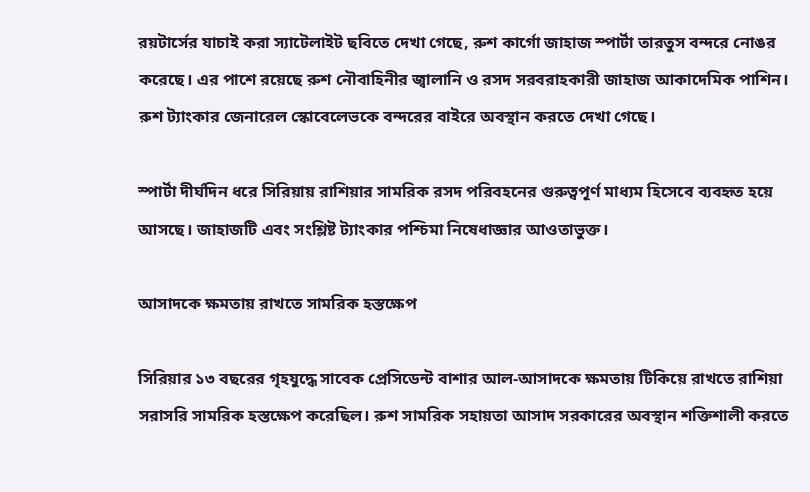রয়টার্সের যাচাই করা স্যাটেলাইট ছবিতে দেখা গেছে, রুশ কার্গো জাহাজ স্পার্টা তারতুস বন্দরে নোঙর করেছে। এর পাশে রয়েছে রুশ নৌবাহিনীর জ্বালানি ও রসদ সরবরাহকারী জাহাজ আকাদেমিক পাশিন। রুশ ট্যাংকার জেনারেল স্কোবেলেভকে বন্দরের বাইরে অবস্থান করতে দেখা গেছে।

স্পার্টা দীর্ঘদিন ধরে সিরিয়ায় রাশিয়ার সামরিক রসদ পরিবহনের গুরুত্বপূর্ণ মাধ্যম হিসেবে ব্যবহৃত হয়ে আসছে। জাহাজটি এবং সংশ্লিষ্ট ট্যাংকার পশ্চিমা নিষেধাজ্ঞার আওতাভুক্ত।

আসাদকে ক্ষমতায় রাখতে সামরিক হস্তক্ষেপ

সিরিয়ার ১৩ বছরের গৃহযুদ্ধে সাবেক প্রেসিডেন্ট বাশার আল-আসাদকে ক্ষমতায় টিকিয়ে রাখতে রাশিয়া সরাসরি সামরিক হস্তক্ষেপ করেছিল। রুশ সামরিক সহায়তা আসাদ সরকারের অবস্থান শক্তিশালী করতে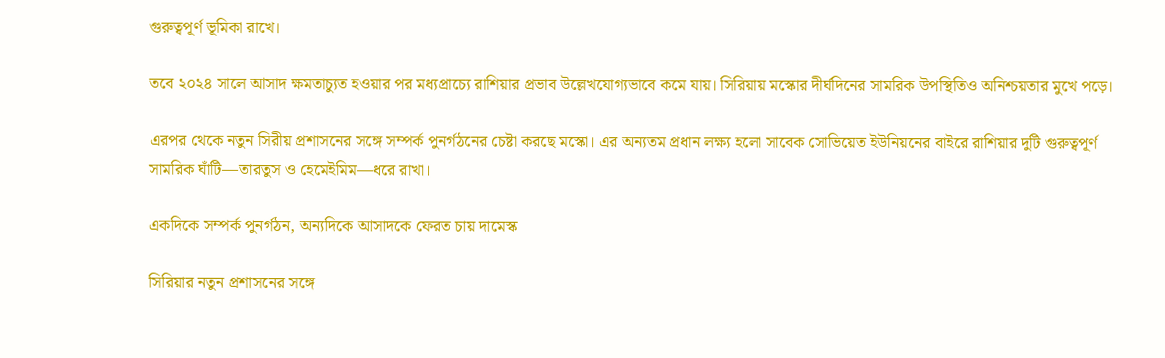গুরুত্বপূর্ণ ভূমিকা রাখে।

তবে ২০২৪ সালে আসাদ ক্ষমতাচ্যুত হওয়ার পর মধ্যপ্রাচ্যে রাশিয়ার প্রভাব উল্লেখযোগ্যভাবে কমে যায়। সিরিয়ায় মস্কোর দীর্ঘদিনের সামরিক উপস্থিতিও অনিশ্চয়তার মুখে পড়ে।

এরপর থেকে নতুন সিরীয় প্রশাসনের সঙ্গে সম্পর্ক পুনর্গঠনের চেষ্টা করছে মস্কো। এর অন্যতম প্রধান লক্ষ্য হলো সাবেক সোভিয়েত ইউনিয়নের বাইরে রাশিয়ার দুটি গুরুত্বপূর্ণ সামরিক ঘাঁটি—তারতুস ও হেমেইমিম—ধরে রাখা।

একদিকে সম্পর্ক পুনর্গঠন, অন্যদিকে আসাদকে ফেরত চায় দামেস্ক

সিরিয়ার নতুন প্রশাসনের সঙ্গে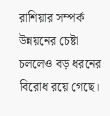রাশিয়ার সম্পর্ক উন্নয়নের চেষ্টা চললেও বড় ধরনের বিরোধ রয়ে গেছে।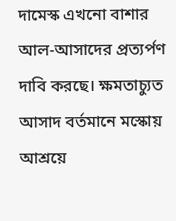দামেস্ক এখনো বাশার আল-আসাদের প্রত্যর্পণ দাবি করছে। ক্ষমতাচ্যুত আসাদ বর্তমানে মস্কোয় আশ্রয়ে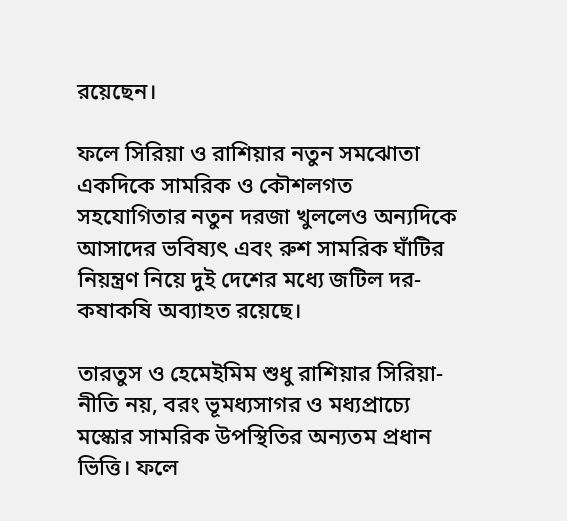রয়েছেন।

ফলে সিরিয়া ও রাশিয়ার নতুন সমঝোতা একদিকে সামরিক ও কৌশলগত সহযোগিতার নতুন দরজা খুললেও অন্যদিকে আসাদের ভবিষ্যৎ এবং রুশ সামরিক ঘাঁটির নিয়ন্ত্রণ নিয়ে দুই দেশের মধ্যে জটিল দর-কষাকষি অব্যাহত রয়েছে।

তারতুস ও হেমেইমিম শুধু রাশিয়ার সিরিয়া-নীতি নয়, বরং ভূমধ্যসাগর ও মধ্যপ্রাচ্যে মস্কোর সামরিক উপস্থিতির অন্যতম প্রধান ভিত্তি। ফলে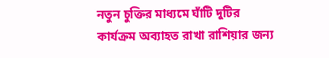নতুন চুক্তির মাধ্যমে ঘাঁটি দুটির কার্যক্রম অব্যাহত রাখা রাশিয়ার জন্য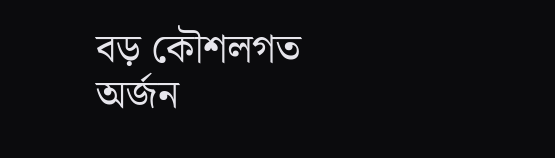বড় কৌশলগত অর্জন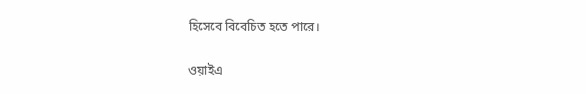হিসেবে বিবেচিত হতে পারে।

ওয়াইএ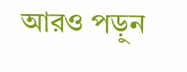আরও পড়ুন